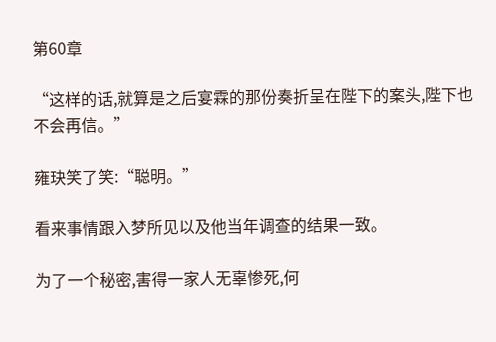第60章

“这样的话,就算是之后宴霖的那份奏折呈在陛下的案头,陛下也不会再信。”

雍玦笑了笑:“聪明。”

看来事情跟入梦所见以及他当年调查的结果一致。

为了一个秘密,害得一家人无辜惨死,何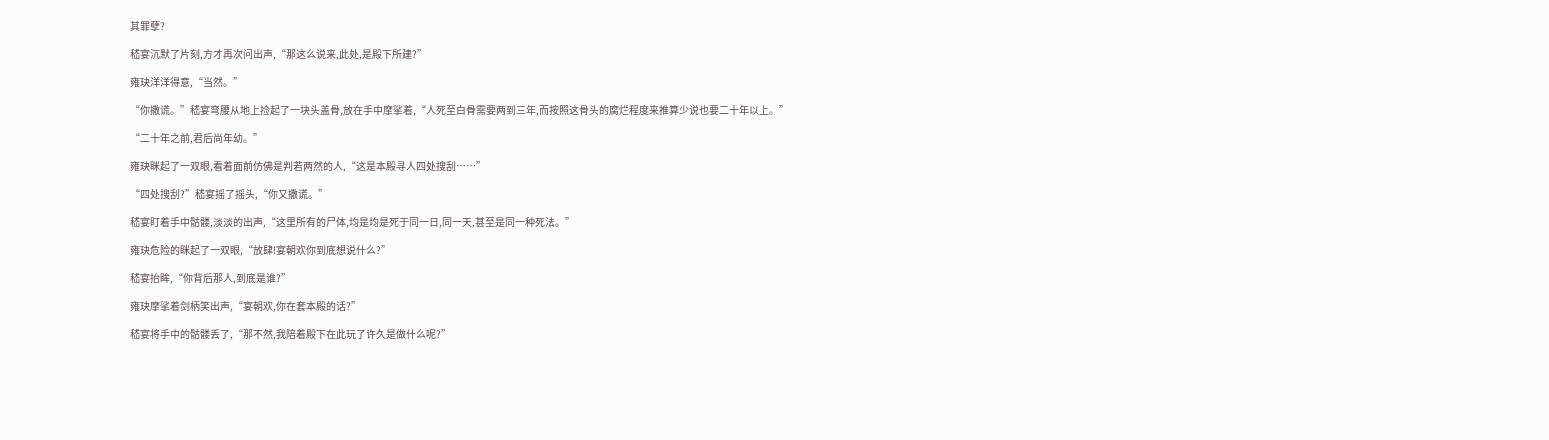其罪孽?

嵇宴沉默了片刻,方才再次问出声,“那这么说来,此处,是殿下所建?”

雍玦洋洋得意,“当然。”

“你撒谎。”嵇宴弯腰从地上捡起了一块头盖骨,放在手中摩挲着,“人死至白骨需要两到三年,而按照这骨头的腐烂程度来推算少说也要二十年以上。”

“二十年之前,君后尚年幼。”

雍玦眯起了一双眼,看着面前仿佛是判若两然的人,“这是本殿寻人四处搜刮……”

“四处搜刮?”嵇宴摇了摇头,“你又撒谎。”

嵇宴盯着手中骷髅,淡淡的出声,“这里所有的尸体,均是均是死于同一日,同一天,甚至是同一种死法。”

雍玦危险的眯起了一双眼,“放肆!宴朝欢你到底想说什么?”

嵇宴抬眸,“你背后那人,到底是谁?”

雍玦摩挲着剑柄笑出声,“宴朝欢,你在套本殿的话?”

嵇宴将手中的骷髅丢了,“那不然,我陪着殿下在此玩了许久是做什么呢?”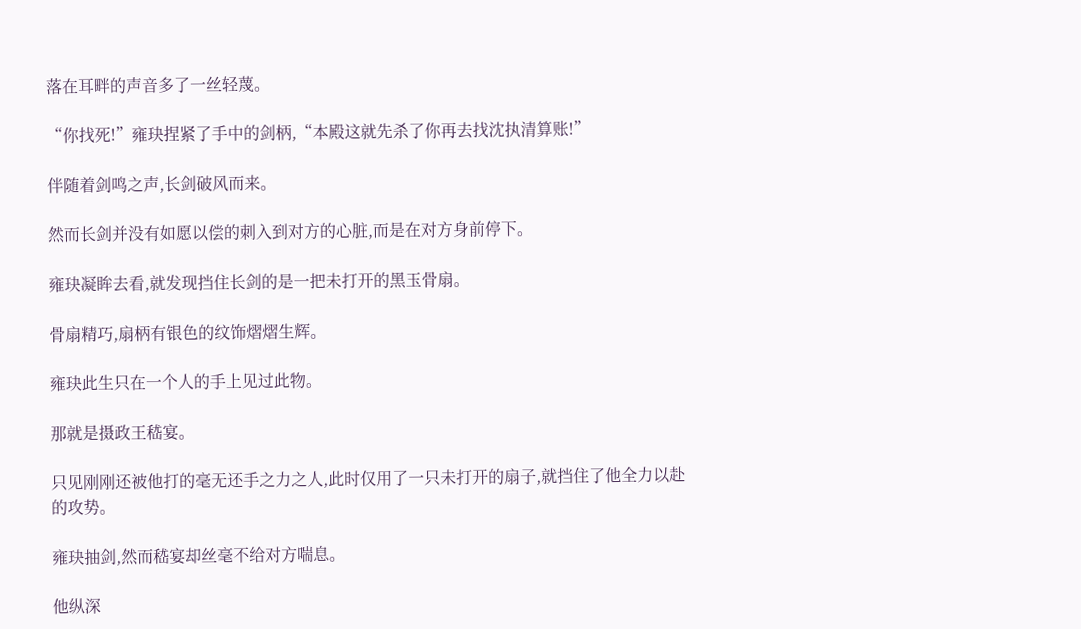落在耳畔的声音多了一丝轻蔑。

“你找死!”雍玦捏紧了手中的剑柄,“本殿这就先杀了你再去找沈执清算账!”

伴随着剑鸣之声,长剑破风而来。

然而长剑并没有如愿以偿的刺入到对方的心脏,而是在对方身前停下。

雍玦凝眸去看,就发现挡住长剑的是一把未打开的黑玉骨扇。

骨扇精巧,扇柄有银色的纹饰熠熠生辉。

雍玦此生只在一个人的手上见过此物。

那就是摄政王嵇宴。

只见刚刚还被他打的毫无还手之力之人,此时仅用了一只未打开的扇子,就挡住了他全力以赴的攻势。

雍玦抽剑,然而嵇宴却丝毫不给对方喘息。

他纵深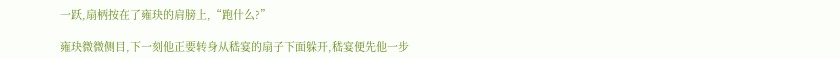一跃,扇柄按在了雍玦的肩膀上,“跑什么?”

雍玦微微侧目,下一刻他正要转身从嵇宴的扇子下面躲开,嵇宴便先他一步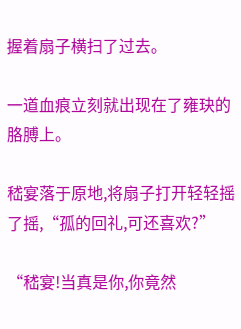握着扇子横扫了过去。

一道血痕立刻就出现在了雍玦的胳膊上。

嵇宴落于原地,将扇子打开轻轻摇了摇,“孤的回礼,可还喜欢?”

“嵇宴!当真是你,你竟然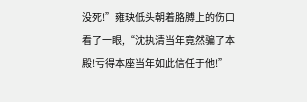没死!”雍玦低头朝着胳膊上的伤口看了一眼,“沈执清当年竟然骗了本殿!亏得本座当年如此信任于他!”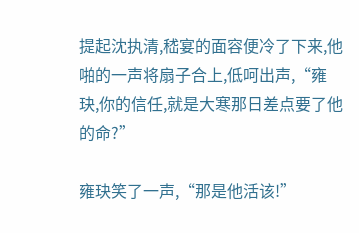提起沈执清,嵇宴的面容便冷了下来,他啪的一声将扇子合上,低呵出声,“雍玦,你的信任,就是大寒那日差点要了他的命?”

雍玦笑了一声,“那是他活该!”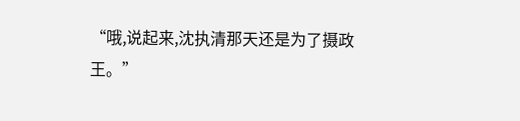“哦,说起来,沈执清那天还是为了摄政王。”